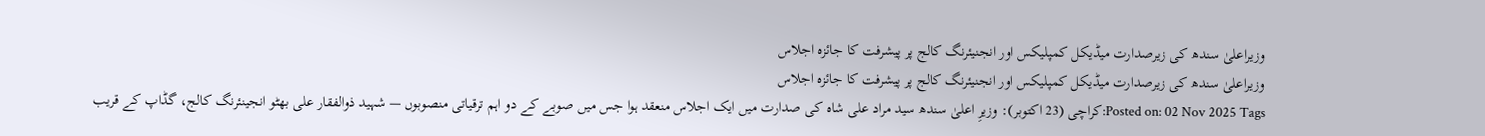وزیراعلیٰ سندھ کی زیرصدارت میڈیکل کمپلیکس اور انجنیئرنگ کالج پر پیشرفت کا جائزہ اجلاس
وزیراعلیٰ سندھ کی زیرصدارت میڈیکل کمپلیکس اور انجنیئرنگ کالج پر پیشرفت کا جائزہ اجلاس
Posted on: 02 Nov 2025 Tags:کراچی (23 اکتوبر): وزیرِ اعلیٰ سندھ سید مراد علی شاہ کی صدارت میں ایک اجلاس منعقد ہوا جس میں صوبے کے دو اہم ترقیاتی منصوبوں — شہید ذوالفقار علی بھٹو انجینئرنگ کالج، گڈاپ کے قریب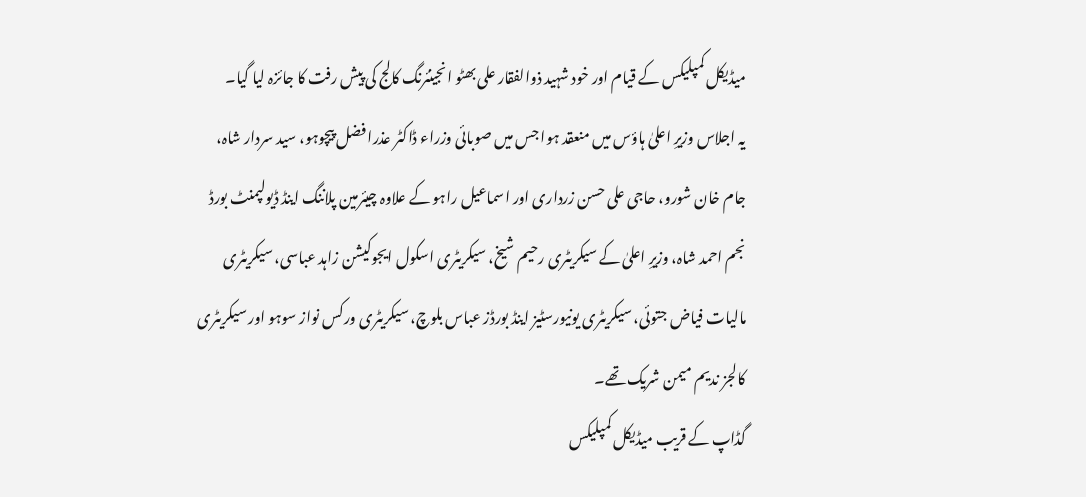میڈیکل کمپلیکس کے قیام اور خود شہید ذوالفقار علی بھٹو انجینئرنگ کالج کی پیش رفت کا جائزہ لیا گیا۔
یہ اجلاس وزیرِ اعلیٰ ہاؤس میں منعقد ہوا جس میں صوبائی وزراء ڈاکٹر عذرا فضل پیچوہو، سید سردار شاہ، جام خان شورو، حاجی علی حسن زرداری اور اسماعیل راہو کے علاوہ چیئرمین پلاننگ اینڈ ڈیولپمنٹ بورڈ نجم احمد شاہ، وزیرِ اعلیٰ کے سیکریٹری رحیم شیخ، سیکریٹری اسکول ایجوکیشن زاہد عباسی، سیکریٹری مالیات فیاض جتوئی، سیکریٹری یونیورسٹیز اینڈ بورڈز عباس بلوچ، سیکریٹری ورکس نواز سوہو اور سیکریٹری کالجز ندیم میمن شریک تھے۔
گڈاپ کے قریب میڈیکل کمپلیکس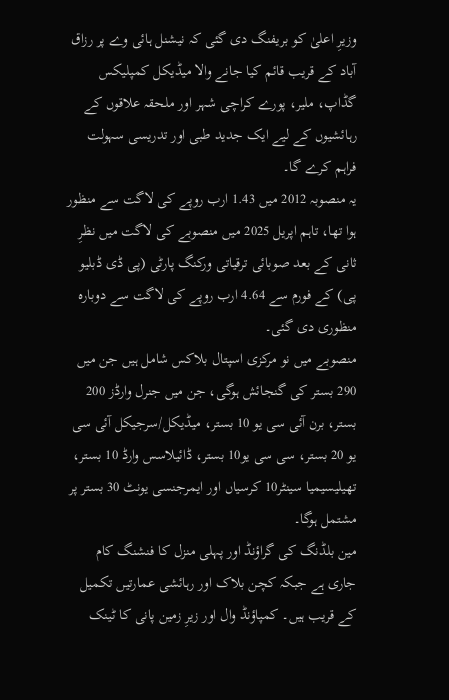وزیرِ اعلیٰ کو بریفنگ دی گئی کہ نیشنل ہائی وے پر رزاق آباد کے قریب قائم کیا جانے والا میڈیکل کمپلیکس گڈاپ، ملیر، پورے کراچی شہر اور ملحقہ علاقوں کے رہائشیوں کے لیے ایک جدید طبی اور تدریسی سہولت فراہم کرے گا۔
یہ منصوبہ 2012 میں 1.43 ارب روپے کی لاگت سے منظور ہوا تھا، تاہم اپریل 2025 میں منصوبے کی لاگت میں نظرِ ثانی کے بعد صوبائی ترقیاتی ورکنگ پارٹی (پی ڈی ڈبلیو پی) کے فورم سے 4.64 ارب روپے کی لاگت سے دوبارہ منظوری دی گئی۔
منصوبے میں نو مرکزی اسپتال بلاکس شامل ہیں جن میں 290 بستر کی گنجائش ہوگی، جن میں جنرل وارڈز 200 بستر، برن آئی سی یو 10 بستر، میڈیکل/سرجیکل آئی سی یو 20 بستر، سی سی یو10 بستر، ڈائیلاسس وارڈ 10 بستر، تھیلیسیمیا سینٹر10 کرسیاں اور ایمرجنسی یونٹ 30 بستر پر مشتمل ہوگا۔
مین بلڈنگ کی گراؤنڈ اور پہلی منزل کا فنشنگ کام جاری ہے جبکہ کچن بلاک اور رہائشی عمارتیں تکمیل کے قریب ہیں۔ کمپاؤنڈ وال اور زیرِ زمین پانی کا ٹینک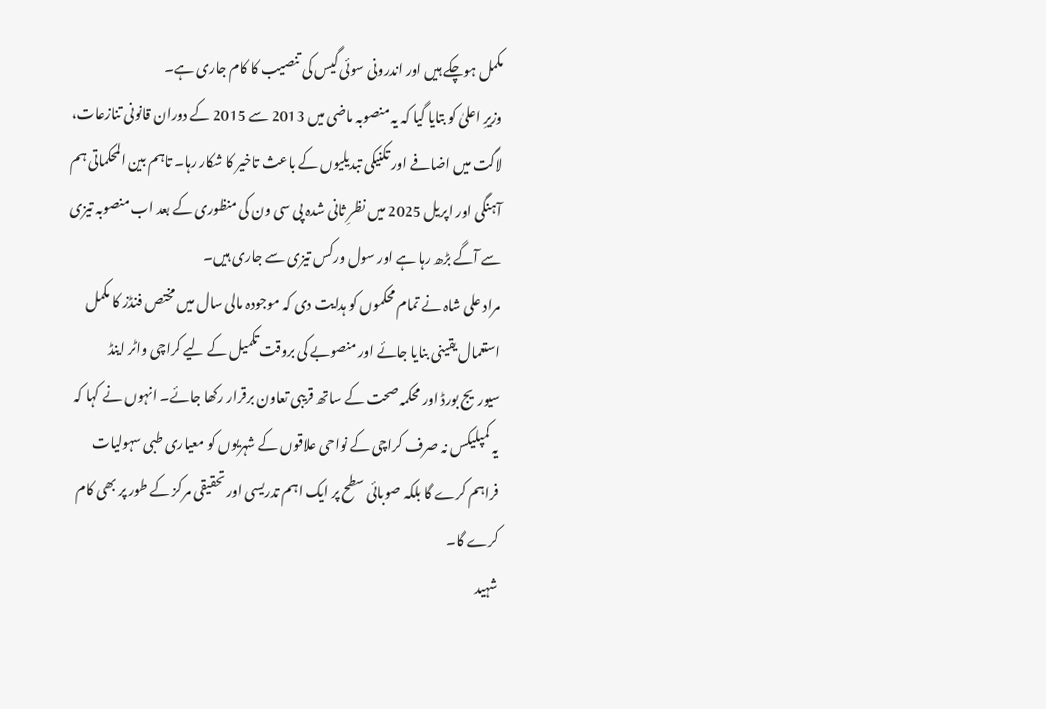مکمل ہوچکے ہیں اور اندرونی سوئی گیس کی تنصیب کا کام جاری ہے۔
وزیرِ اعلیٰ کو بتایا گیا کہ یہ منصوبہ ماضی میں 2013 سے 2015 کے دوران قانونی تنازعات، لاگت میں اضافے اور تکنیکی تبدیلیوں کے باعث تاخیر کا شکار رہا۔ تاہم بین المحکماتی ہم آہنگی اور اپریل 2025 میں نظرِ ثانی شدہ پی سی ون کی منظوری کے بعد اب منصوبہ تیزی سے آگے بڑھ رہا ہے اور سول ورکس تیزی سے جاری ہیں۔
مراد علی شاہ نے تمام محکموں کو ہدایت دی کہ موجودہ مالی سال میں مختص فنڈز کا مکمل استعمال یقینی بنایا جائے اور منصوبے کی بروقت تکمیل کے لیے کراچی واٹر اینڈ سیوریج بورڈ اور محکمہ صحت کے ساتھ قریبی تعاون برقرار رکھا جائے۔ انہوں نے کہا کہ یہ کمپلیکس نہ صرف کراچی کے نواحی علاقوں کے شہریوں کو معیاری طبی سہولیات فراہم کرے گا بلکہ صوبائی سطح پر ایک اہم تدریسی اور تحقیقی مرکز کے طور پر بھی کام کرے گا۔
شہید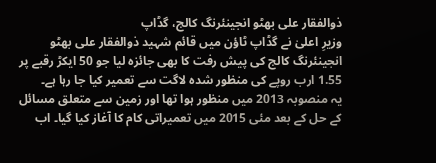ذوالفقار علی بھٹو انجینئرنگ کالج، گڈاپ
وزیرِ اعلیٰ نے گڈاپ ٹاؤن میں قائم شہید ذوالفقار علی بھٹو انجینئرنگ کالج کی پیش رفت کا بھی جائزہ لیا جو 50 ایکڑ رقبے پر 1.55 ارب روپے کی منظور شدہ لاگت سے تعمیر کیا جا رہا ہے۔
یہ منصوبہ 2013 میں منظور ہوا تھا اور زمین سے متعلق مسائل کے حل کے بعد مئی 2015 میں تعمیراتی کام کا آغاز کیا گیا۔ اب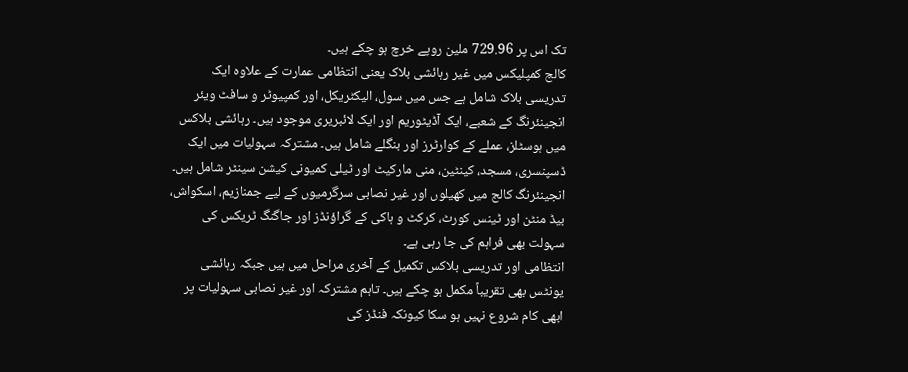تک اس پر 729.96 ملین روپے خرچ ہو چکے ہیں۔
کالج کمپلیکس میں غیر رہائشی بلاک یعنی انتظامی عمارت کے علاوہ ایک تدریسی بلاک شامل ہے جس میں سول، الیکٹریکل، اور کمپیوٹر و سافٹ ویئر انجینئرنگ کے شعبے، ایک آڈیٹوریم اور ایک لائبریری موجود ہیں۔ رہائشی بلاکس میں ہوسٹلز، عملے کے کوارٹرز اور بنگلے شامل ہیں۔ مشترکہ سہولیات میں ایک ڈسپنسری، مسجد، کینٹین، منی مارکیٹ اور ٹیلی کمیونی کیشن سینٹر شامل ہیں۔
انجینئرنگ کالج میں کھیلوں اور غیر نصابی سرگرمیوں کے لیے جمنازیم، اسکواش، بیڈ منٹن اور ٹینس کورٹ، کرکٹ و ہاکی کے گراؤنڈز اور جاگنگ ٹریکس کی سہولت بھی فراہم کی جا رہی ہے۔
انتظامی اور تدریسی بلاکس تکمیل کے آخری مراحل میں ہیں جبکہ رہائشی یونٹس بھی تقریباً مکمل ہو چکے ہیں۔ تاہم مشترکہ اور غیر نصابی سہولیات پر ابھی کام شروع نہیں ہو سکا کیونکہ فنڈز کی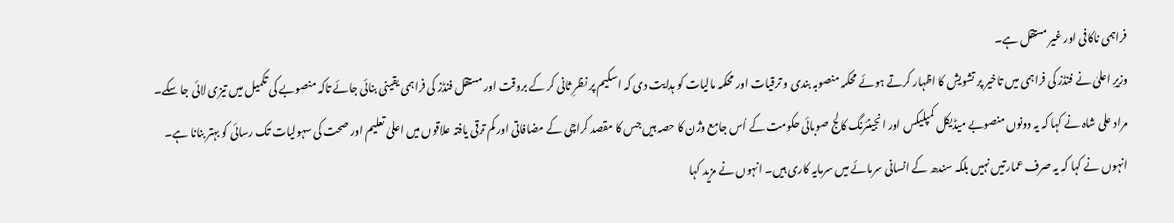فراہمی ناکافی اور غیر مستقل ہے۔
وزیرِ اعلیٰ نے فنڈز کی فراہمی میں تاخیر پر تشویش کا اظہار کرتے ہوئے محکمہ منصوبہ بندی و ترقیات اور محکمہ مالیات کو ہدایت دی کہ اسکیم پر نظرِ ثانی کر کے بروقت اور مستقل فنڈز کی فراہمی یقینی بنائی جائے تاکہ منصوبے کی تکمیل میں تیزی لائی جا سکے۔
مراد علی شاہ نے کہا کہ یہ دونوں منصوبے میڈیکل کمپلیکس اور انجینئرنگ کالج صوبائی حکومت کے اُس جامع وژن کا حصہ ہیں جس کا مقصد کراچی کے مضافاتی اور کم ترقی یافتہ علاقوں میں اعلیٰ تعلیم اور صحت کی سہولیات تک رسائی کو بہتر بنانا ہے۔
انہوں نے کہا کہ یہ صرف عمارتیں نہیں بلکہ سندھ کے انسانی سرمائے میں سرمایہ کاری ہیں۔ انہوں نے مزید کہا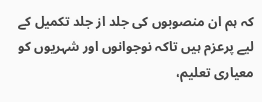کہ ہم ان منصوبوں کی جلد از جلد تکمیل کے لیے پرعزم ہیں تاکہ نوجوانوں اور شہریوں کو معیاری تعلیم،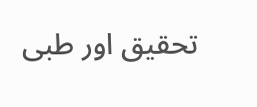تحقیق اور طبی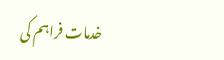خدمات فراہم کی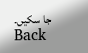جا سکیں۔
Back